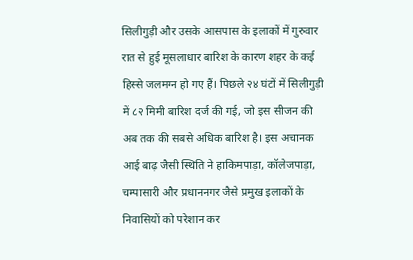सिलीगुड़ी और उसके आसपास के इलाकों में गुरुवार रात से हुई मूसलाधार बारिश के कारण शहर के कई हिस्से जलमग्न हो गए हैं। पिछले २४ घंटों में सिलीगुड़ी में ८२ मिमी बारिश दर्ज की गई, जो इस सीजन की अब तक की सबसे अधिक बारिश है। इस अचानक आई बाढ़ जैसी स्थिति ने हाकिमपाड़ा, कॉलेजपाड़ा, चम्पासारी और प्रधाननगर जैसे प्रमुख इलाकों के निवासियों को परेशान कर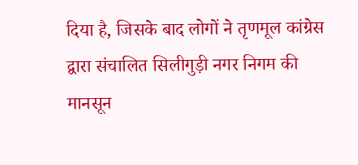दिया है, जिसके बाद लोगों ने तृणमूल कांग्रेस द्वारा संचालित सिलीगुड़ी नगर निगम की मानसून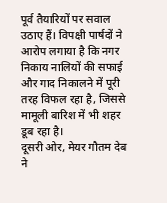पूर्व तैयारियों पर सवाल उठाए हैं। विपक्षी पार्षदों ने आरोप लगाया है कि नगर निकाय नालियों की सफाई और गाद निकालने में पूरी तरह विफल रहा है, जिससे मामूली बारिश में भी शहर डूब रहा है।
दूसरी ओर, मेयर गौतम देब ने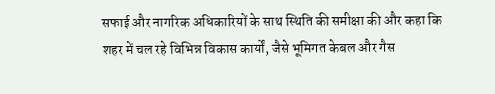सफाई और नागरिक अधिकारियों के साथ स्थिति की समीक्षा की और कहा कि शहर में चल रहे विभिन्न विकास कार्यों, जैसे भूमिगत केबल और गैस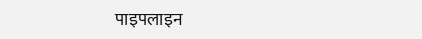पाइपलाइन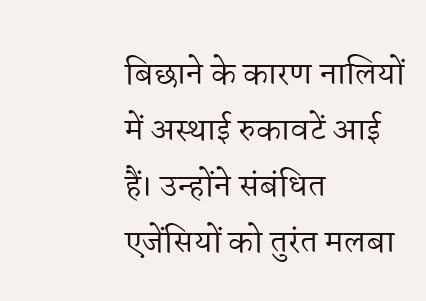बिछाने के कारण नालियों में अस्थाई रुकावटें आई हैं। उन्होंने संबंधित एजेंसियों को तुरंत मलबा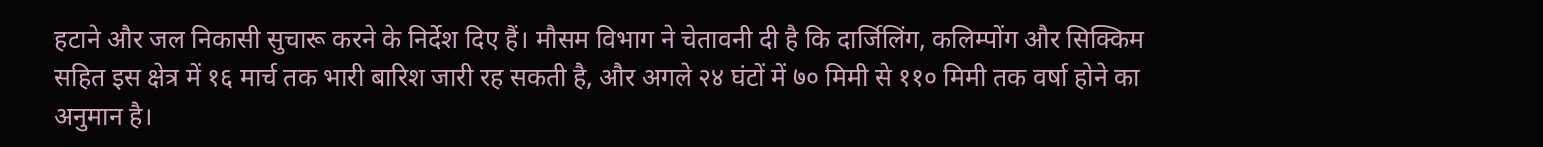हटाने और जल निकासी सुचारू करने के निर्देश दिए हैं। मौसम विभाग ने चेतावनी दी है कि दार्जिलिंग, कलिम्पोंग और सिक्किम सहित इस क्षेत्र में १६ मार्च तक भारी बारिश जारी रह सकती है, और अगले २४ घंटों में ७० मिमी से ११० मिमी तक वर्षा होने का अनुमान है।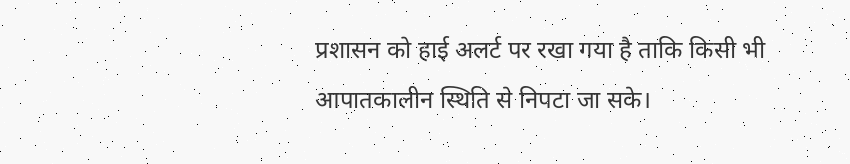प्रशासन को हाई अलर्ट पर रखा गया है ताकि किसी भी आपातकालीन स्थिति से निपटा जा सके।